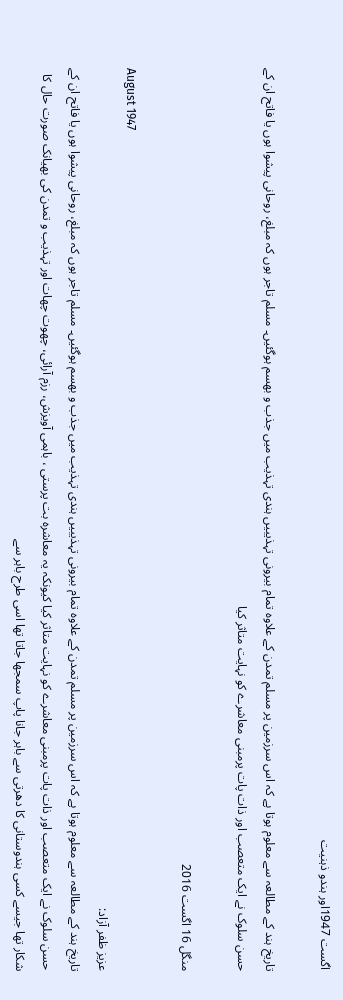اگست 1947اور ہندو ذہنیت

تاریخ ہند کے مطالعہ سے معلوم ہوتا ہے کہ اس سرزمین پر مسلم تمدن کے علاوہ تمام بیرونی تہذیبیں ہندی تہذیب میں جذب و بھسم ہوگئیں۔ مسلم تاجر ہوں کہ مبلغ، روحانی پیشوا ہوں یا فاتح ان کے حسن سلوک نے ایک متعصب اور ذات پات پرمبنی معاشرے کو نہایت متاثر کیا

منگل 16 اگست 2016

August 1947
عزیز ظفر آزاد:
تاریخ ہند کے مطالعہ سے معلوم ہوتا ہے کہ اس سرزمین پر مسلم تمدن کے علاوہ تمام بیرونی تہذیبیں ہندی تہذیب میں جذب و بھسم ہوگئیں۔ مسلم تاجر ہوں کہ مبلغ، روحانی پیشوا ہوں یا فاتح ان کے حسن سلوک نے ایک متعصب اور ذات پات پرمبنی معاشرے کو نہایت متاثر کیا کیونکہ یہ معاشرہ بت پرستی ، باہمی آویزش، رزم آرائی، چھوت چھات اور تہذیب و تمدن کی بھیانک صورت حال کا شکار تھا جیسے کسی ہندوستانی کا دھرتی سے باہر جانا پاپ سمجھا جاتا تھا اسی طرح باہر سے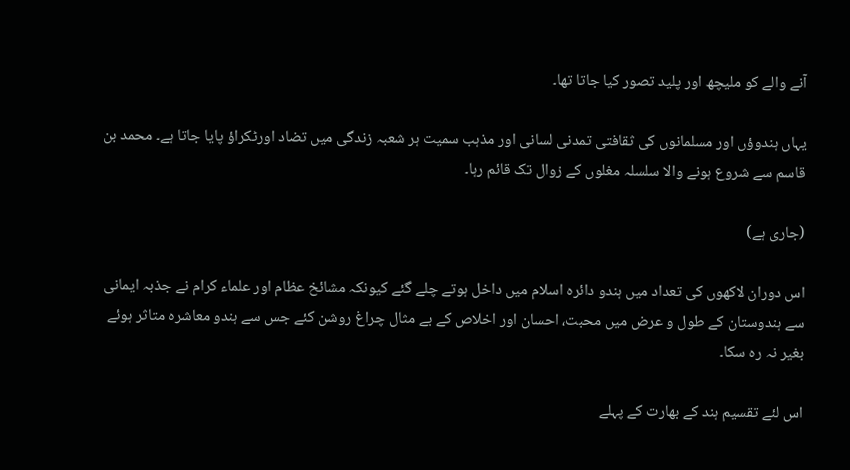آنے والے کو ملیچھ اور پلید تصور کیا جاتا تھا۔

یہاں ہندوؤں اور مسلمانوں کی ثقافتی تمدنی لسانی اور مذہب سمیت ہر شعبہ زندگی میں تضاد اورٹکراؤ پایا جاتا ہے۔ محمد بن قاسم سے شروع ہونے والا سلسلہ مغلوں کے زوال تک قائم رہا۔

(جاری ہے)

اس دوران لاکھوں کی تعداد میں ہندو دائرہ اسلام میں داخل ہوتے چلے گئے کیونکہ مشائخ عظام اور علماء کرام نے جذبہ ایمانی سے ہندوستان کے طول و عرض میں محبت، احسان اور اخلاص کے بے مثال چراغ روشن کئے جس سے ہندو معاشرہ متاثر ہوئے بغیر نہ رہ سکا۔

اس لئے تقسیم ہند کے بھارت کے پہلے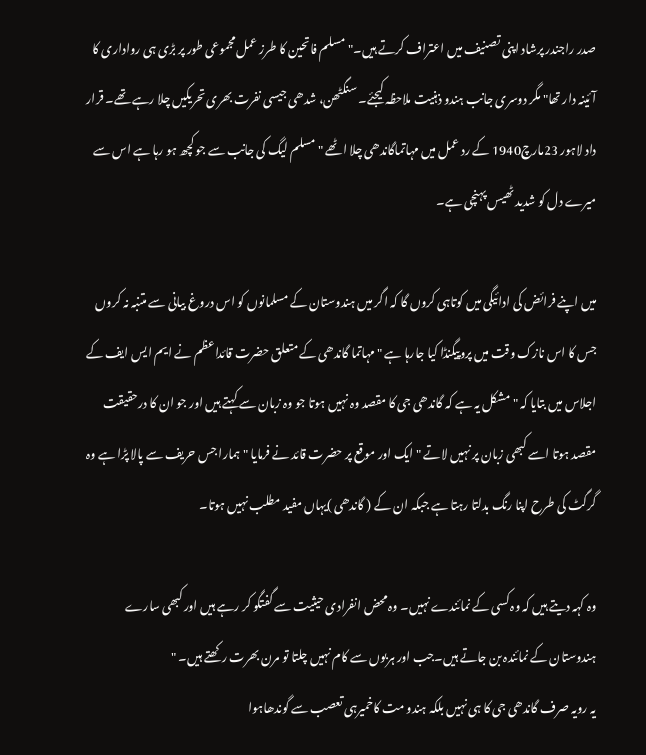صدر راجندر پرشاد اپنی تصنیف میں اعتراف کرتے ہیں۔"مسلم فاتحین کا طرز عمل مجموعی طور پر بڑی ہی رواداری کا آئینہ دار تھا" مگر دوسری جانب ہندو ذہنیت ملاحظہ کیجئے۔ سنگٹھن، شدھی جیسی نفرت بھری تحریکیں چلا رہے تھے۔ قرار داد لاہور 23مارچ1940 کے رد عمل میں مہاتماگاندھی چلا اٹھے " مسلم لیگ کی جانب سے جو کچھ ہو رہا ہے اس سے میرے دل کو شدید ٹھیس پہنچی ہے۔

میں اپنے فرائض کی ادائیگی میں کوتاہی کروں گا کہ اگر میں ہندوستان کے مسلمانوں کو اس دروغ بیانی سے متنبہ نہ کروں جس کا اس نازک وقت میں پروپیگنڈا کیا جارہا ہے " مہاتما گاندھی کے متعلق حضرت قائداعظم نے ایم ایس ایف کے اجلاس میں بتایا کہ " مشکل یہ ہے کہ گاندھی جی کا مقصد وہ نہیں ہوتا جو وہ زبان سے کہتے ہیں اور جو ان کا درحقیقت مقصد ہوتا اسے کبھی زبان پر نہیں لاتے " ایک اور موقع پر حضرت قائد نے فرمایا " ہمارا جس حریف سے پالا پڑا ہے وہ گرگٹ کی طرح اپنا رنگ بدلتا رہتا ہے جبکہ ان کے ( گاندھی )یہاں مفید مطلب نہیں ہوتا۔

وہ کہہ دیتے ہیں کہ وہ کسی کے نمائندے نہیں۔ وہ محض انفرادی حیثیت سے گفتگو کر رہے ہیں اور کبھی سارے ہندوستان کے نمائندہ بن جاتے ہیں۔جب اور ہربوں سے کام نہیں چلتا تو مرن بھرت رکھتے ہیں۔ "
یہ رویہ صرف گاندھی جی کا ہی نہیں بلکہ ہندو مت کاخمیرہی تعصب سے گوندھاہوا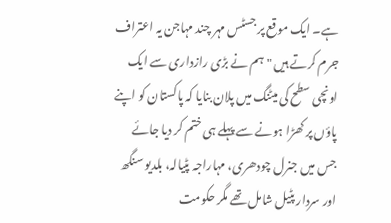ہے۔ ایک موقع پر جسٹس مہر چند مہاجن یہ اعتراف جرم کرتے ہیں " ہم نے بڑی رازداری سے ایک اونچی سطح کی میٹنگ میں پلان بنایا کہ پاکستان کو اپنے پاؤں پر کھڑا ہونے سے پہلے ہی ختم کر دیا جائے جس میں جنرل چودھری، مہاراجہ پٹیالہ، بلدیو سنگھ اور سردار پٹیل شامل تھے مگر حکومت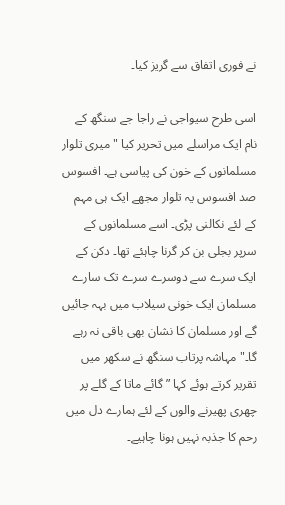نے فوری اتفاق سے گریز کیا۔

اسی طرح سیواجی نے راجا جے سنگھ کے نام ایک مراسلے میں تحریر کیا " میری تلوار مسلمانوں کے خون کی پیاسی ہے۔ افسوس صد افسوس یہ تلوار مجھے ایک ہی مہم کے لئے نکالنی پڑی۔ اسے مسلمانوں کے سرپر بجلی بن کر گرنا چاہئے تھا۔ دکن کے ایک سرے سے دوسرے سرے تک سارے مسلمان ایک خونی سیلاب میں بہہ جائیں گے اور مسلمان کا نشان بھی باقی نہ رہے گا۔" مہاشہ پرتاب سنگھ نے سکھر میں تقریر کرتے ہوئے کہا ”گائے ماتا کے گلے پر چھری پھیرنے والوں کے لئے ہمارے دل میں رحم کا جذبہ نہیں ہونا چاہیے۔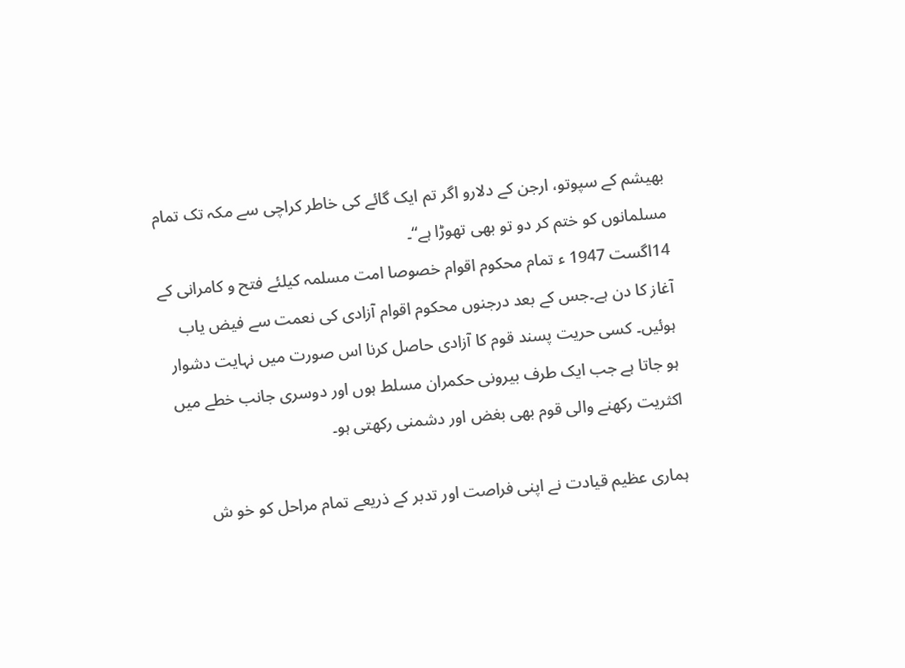بھیشم کے سپوتو، ارجن کے دلارو اگر تم ایک گائے کی خاطر کراچی سے مکہ تک تمام مسلمانوں کو ختم کر دو تو بھی تھوڑا ہے“۔
14اگست 1947 ء تمام محکوم اقوام خصوصا امت مسلمہ کیلئے فتح و کامرانی کے آغاز کا دن ہے۔جس کے بعد درجنوں محکوم اقوام آزادی کی نعمت سے فیض یاب ہوئیں۔ کسی حریت پسند قوم کا آزادی حاصل کرنا اس صورت میں نہایت دشوار ہو جاتا ہے جب ایک طرف بیرونی حکمران مسلط ہوں اور دوسری جانب خطے میں اکثریت رکھنے والی قوم بھی بغض اور دشمنی رکھتی ہو۔

ہماری عظیم قیادت نے اپنی فراصت اور تدبر کے ذریعے تمام مراحل کو خو ش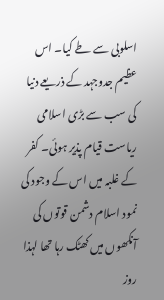اسلوبی سے طے کیا۔ اس عظیم جدوجہد کے ذریعے دنیا کی سب سے بڑی اسلامی ریاست قیام پذیر ہوئی۔ کفر کے غلبہ میں اس کے وجود کی نمود اسلام دشمن قوتوں کی آنکھوں میں کھٹک رہا تھا لہذا روز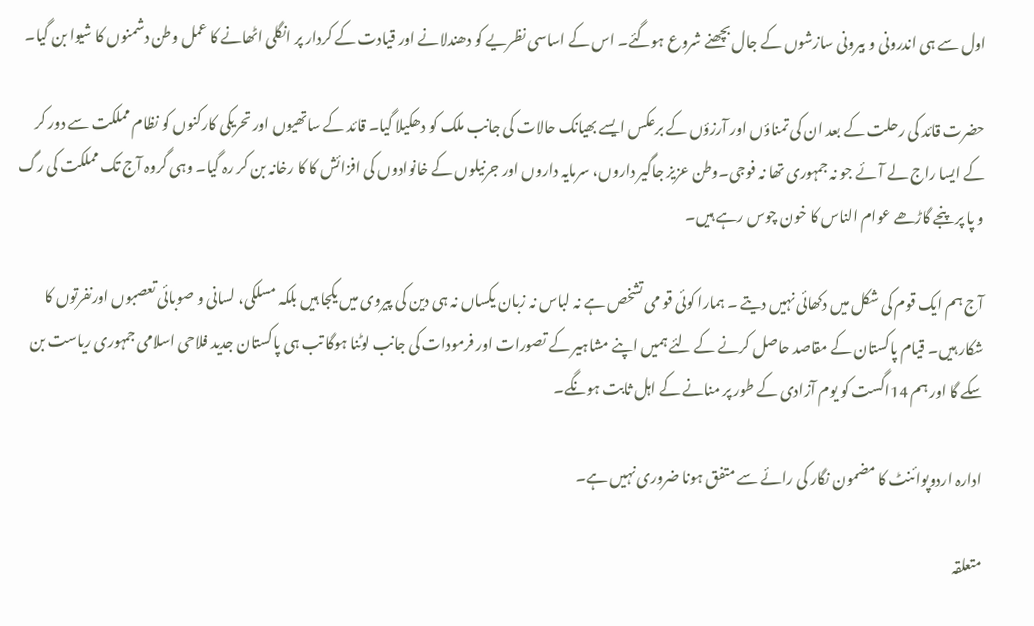اول سے ہی اندرونی و بیرونی سازشوں کے جال بچھنے شروع ہوگئے۔ اس کے اساسی نظریے کو دھندلانے اور قیادت کے کردار پر انگلی اٹھانے کا عمل وطن دشمنوں کا شیوا بن گیا۔

حضرت قائد کی رحلت کے بعد ان کی تمناؤں اور آرزؤں کے برعکس ایسے بھیانک حالات کی جانب ملک کو دھکیلا گیا۔ قائد کے ساتھیوں اور تحریکی کارکنوں کو نظام مملکت سے دور کر کے ایسا راج لے آئے جو نہ جمہوری تھا نہ فوجی۔وطن عزیز جاگیر داروں، سرمایہ داروں اور جرنیلوں کے خانوادوں کی افزائش کا کا رخانہ بن کر رہ گیا۔ وہی گروہ آج تک مملکت کی رگ و پا پر پنجے گاڑھے عوام الناس کا خون چوس رہے ہیں۔

آج ہم ایک قوم کی شکل میں دکھائی نہیں دیتے ۔ ہمارا کوئی قو می تشخص ہے نہ لباس نہ زبان یکساں نہ ہی دین کی پیروی میں یکجا ہیں بلکہ مسلکی، لسانی و صوبائی تعصبوں اورنفرتوں کا شکار ہیں۔ قیام پاکستان کے مقاصد حاصل کرنے کے لئے ہمیں اپنے مشاہیر کے تصورات اور فرمودات کی جانب لوٹنا ہوگا تب ہی پاکستان جدید فلاحی اسلامی جمہوری ریاست بن سکے گا اور ہم 14اگست کو یوم آزادی کے طور پر منانے کے اہل ثابت ہونگے۔

ادارہ اردوپوائنٹ کا مضمون نگار کی رائے سے متفق ہونا ضروری نہیں ہے۔

متعلقہ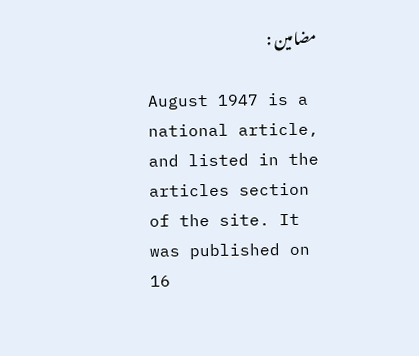مضامین :

August 1947 is a national article, and listed in the articles section of the site. It was published on 16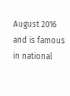August 2016 and is famous in national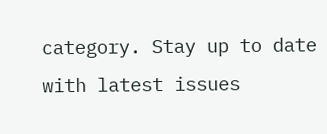category. Stay up to date with latest issues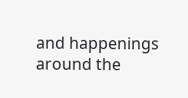and happenings around the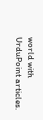world with UrduPoint articles.